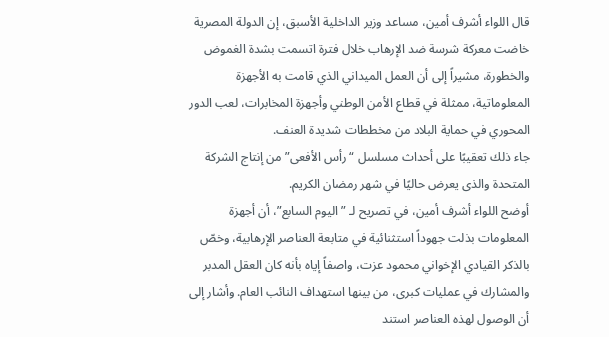قال اللواء أشرف أمين، مساعد وزير الداخلية الأسبق، إن الدولة المصرية خاضت معركة شرسة ضد الإرهاب خلال فترة اتسمت بشدة الغموض والخطورة، مشيراً إلى أن العمل الميداني الذي قامت به الأجهزة المعلوماتية، ممثلة في قطاع الأمن الوطني وأجهزة المخابرات، لعب الدور المحوري في حماية البلاد من مخططات شديدة العنف.
جاء ذلك تعقيبًا على أحداث مسلسل “رأس الأفعى” من إنتاج الشركة المتحدة والذى يعرض حاليًا في شهر رمضان الكريم.
أوضح اللواء أشرف أمين، في تصريح لـ ” اليوم السابع”، أن أجهزة المعلومات بذلت جهوداً استثنائية في متابعة العناصر الإرهابية، وخصّ بالذكر القيادي الإخواني محمود عزت، واصفاً إياه بأنه كان العقل المدبر والمشارك في عمليات كبرى، من بينها استهداف النائب العام. وأشار إلى أن الوصول لهذه العناصر استند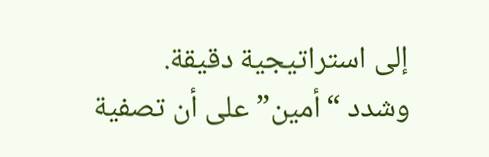إلى استراتيجية دقيقة.
وشدد “أمين” على أن تصفية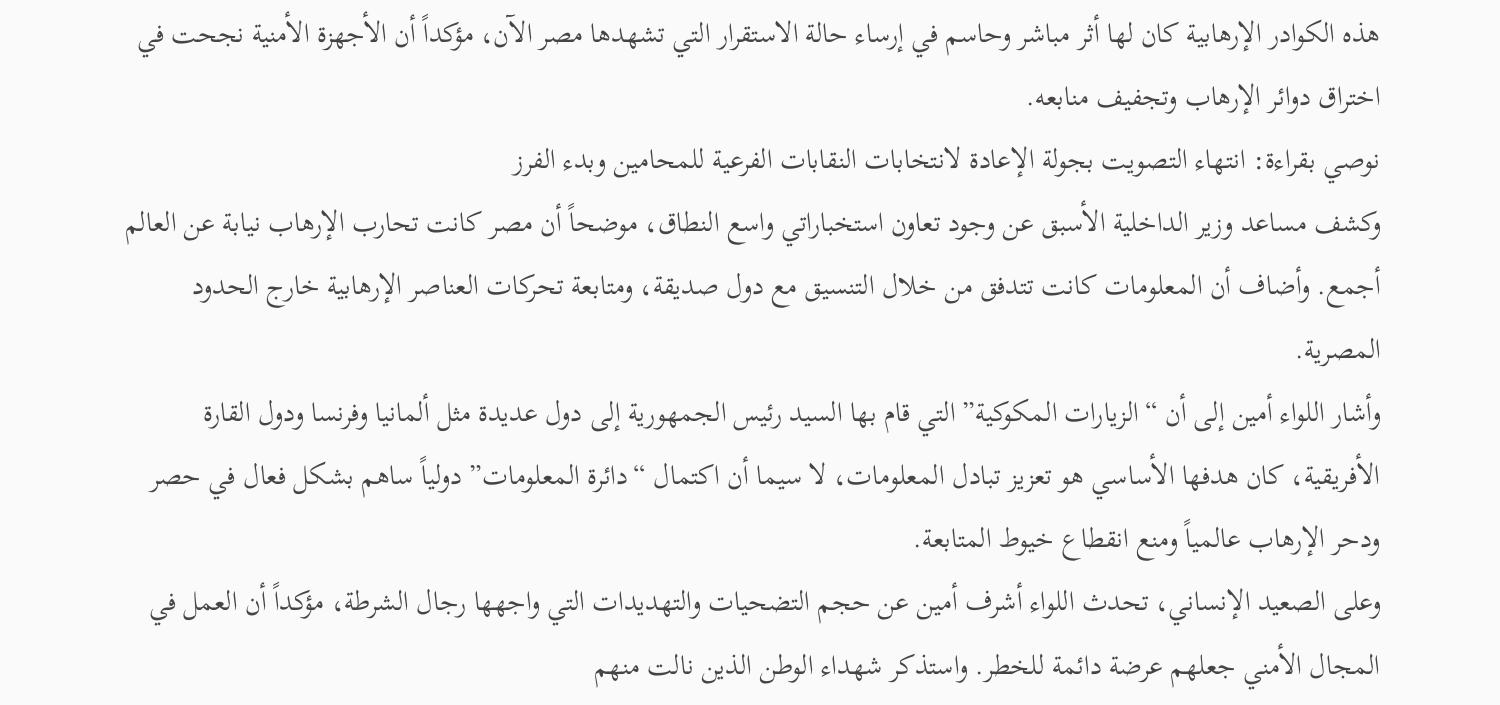هذه الكوادر الإرهابية كان لها أثر مباشر وحاسم في إرساء حالة الاستقرار التي تشهدها مصر الآن، مؤكداً أن الأجهزة الأمنية نجحت في اختراق دوائر الإرهاب وتجفيف منابعه.
نوصي بقراءة: انتهاء التصويت بجولة الإعادة لانتخابات النقابات الفرعية للمحامين وبدء الفرز
وكشف مساعد وزير الداخلية الأسبق عن وجود تعاون استخباراتي واسع النطاق، موضحاً أن مصر كانت تحارب الإرهاب نيابة عن العالم أجمع. وأضاف أن المعلومات كانت تتدفق من خلال التنسيق مع دول صديقة، ومتابعة تحركات العناصر الإرهابية خارج الحدود المصرية.
وأشار اللواء أمين إلى أن “الزيارات المكوكية” التي قام بها السيد رئيس الجمهورية إلى دول عديدة مثل ألمانيا وفرنسا ودول القارة الأفريقية، كان هدفها الأساسي هو تعزيز تبادل المعلومات، لا سيما أن اكتمال “دائرة المعلومات” دولياً ساهم بشكل فعال في حصر ودحر الإرهاب عالمياً ومنع انقطاع خيوط المتابعة.
وعلى الصعيد الإنساني، تحدث اللواء أشرف أمين عن حجم التضحيات والتهديدات التي واجهها رجال الشرطة، مؤكداً أن العمل في المجال الأمني جعلهم عرضة دائمة للخطر. واستذكر شهداء الوطن الذين نالت منهم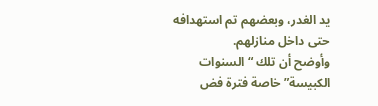يد الغدر، وبعضهم تم استهدافه حتى داخل منازلهم.
وأوضح أن تلك “السنوات الكبيسة” خاصة فترة فض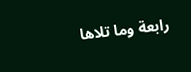رابعة وما تلاها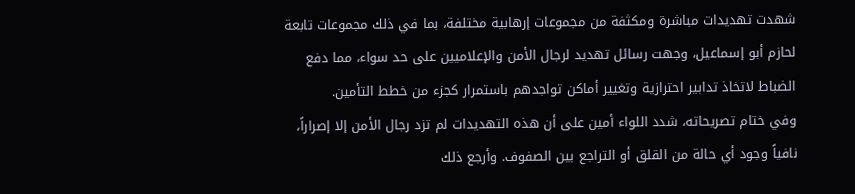شهدت تهديدات مباشرة ومكثفة من مجموعات إرهابية مختلفة، بما في ذلك مجموعات تابعة لحازم أبو إسماعيل، وجهت رسائل تهديد لرجال الأمن والإعلاميين على حد سواء، مما دفع الضباط لاتخاذ تدابير احترازية وتغيير أماكن تواجدهم باستمرار كجزء من خطط التأمين.
وفي ختام تصريحاته، شدد اللواء أمين على أن هذه التهديدات لم تزد رجال الأمن إلا إصراراً، نافياً وجود أي حالة من القلق أو التراجع بين الصفوف. وأرجع ذلك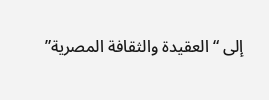إلى “العقيدة والثقافة المصرية”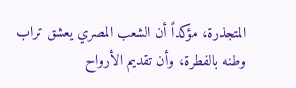المتجذرة، مؤكداً أن الشعب المصري يعشق تراب وطنه بالفطرة، وأن تقديم الأرواح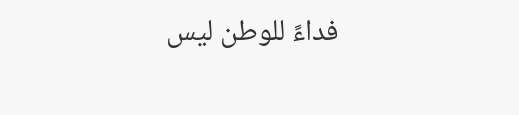فداءً للوطن ليس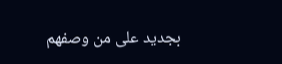بجديد على من وصفهم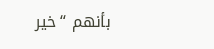بأنهم “خير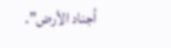أجناد الأرض”.